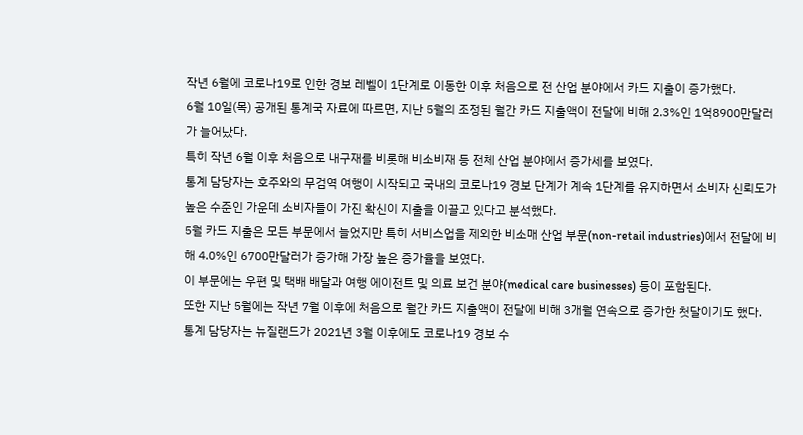작년 6월에 코로나19로 인한 경보 레벨이 1단계로 이동한 이후 처음으로 전 산업 분야에서 카드 지출이 증가했다.
6월 10일(목) 공개된 통계국 자료에 따르면, 지난 5월의 조정된 월간 카드 지출액이 전달에 비해 2.3%인 1억8900만달러가 늘어났다.
특히 작년 6월 이후 처음으로 내구재를 비롯해 비소비재 등 전체 산업 분야에서 증가세를 보였다.
통계 담당자는 호주와의 무검역 여행이 시작되고 국내의 코로나19 경보 단계가 계속 1단계를 유지하면서 소비자 신뢰도가 높은 수준인 가운데 소비자들이 가진 확신이 지출을 이끌고 있다고 분석했다.
5월 카드 지출은 모든 부문에서 늘었지만 특히 서비스업을 제외한 비소매 산업 부문(non-retail industries)에서 전달에 비해 4.0%인 6700만달러가 증가해 가장 높은 증가율을 보였다.
이 부문에는 우편 및 택배 배달과 여행 에이전트 및 의료 보건 분야(medical care businesses) 등이 포함된다.
또한 지난 5월에는 작년 7월 이후에 처음으로 월간 카드 지출액이 전달에 비해 3개월 연속으로 증가한 첫달이기도 했다.
통계 담당자는 뉴질랜드가 2021년 3월 이후에도 코로나19 경보 수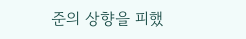준의 상향을 피했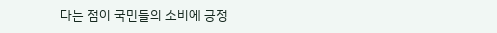다는 점이 국민들의 소비에 긍정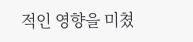적인 영향을 미쳤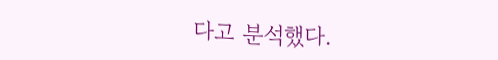다고 분석했다.